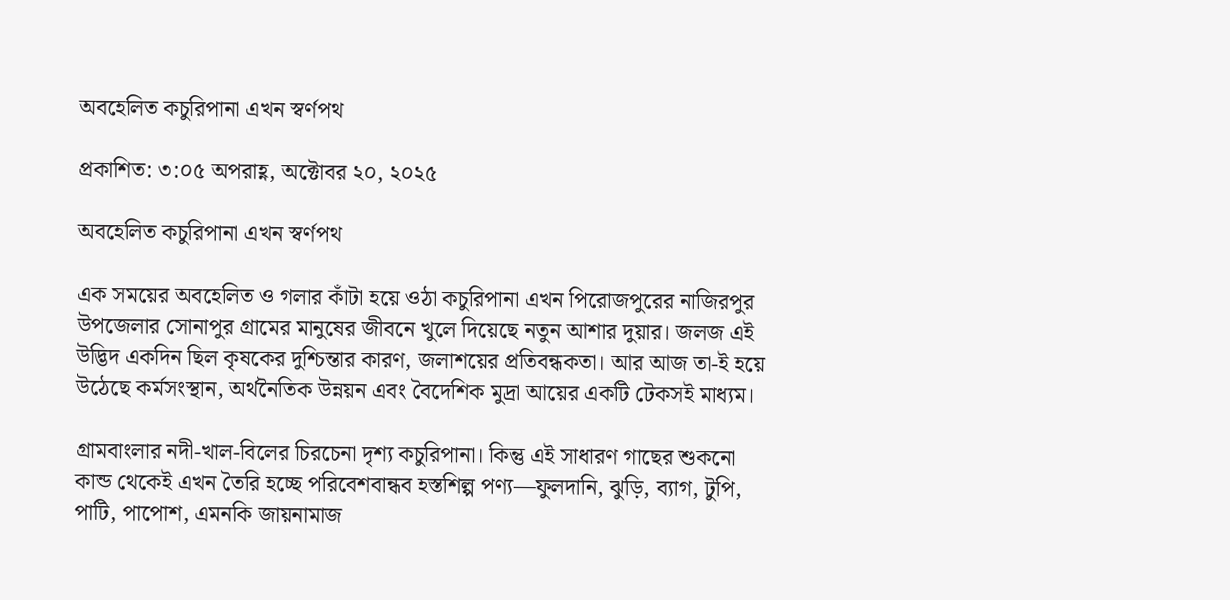অবহেলিত কচুরিপানা এখন স্বর্ণপথ

প্রকাশিত: ৩:০৫ অপরাহ্ণ, অক্টোবর ২০, ২০২৫

অবহেলিত কচুরিপানা এখন স্বর্ণপথ

এক সময়ের অবহেলিত ও গলার কাঁটা হয়ে ওঠা কচুরিপানা এখন পিরোজপুরের নাজিরপুর উপজেলার সোনাপুর গ্রামের মানুষের জীবনে খুলে দিয়েছে নতুন আশার দুয়ার। জলজ এই উদ্ভিদ একদিন ছিল কৃষকের দুশ্চিন্তার কারণ, জলাশয়ের প্রতিবন্ধকতা। আর আজ তা-ই হয়ে উঠেছে কর্মসংস্থান, অর্থনৈতিক উন্নয়ন এবং বৈদেশিক মুদ্রা আয়ের একটি টেকসই মাধ্যম।

গ্রামবাংলার নদী-খাল-বিলের চিরচেনা দৃশ্য কচুরিপানা। কিন্তু এই সাধারণ গাছের শুকনো কান্ড থেকেই এখন তৈরি হচ্ছে পরিবেশবান্ধব হস্তশিল্প পণ্য—ফুলদানি, ঝুড়ি, ব্যাগ, টুপি, পাটি, পাপোশ, এমনকি জায়নামাজ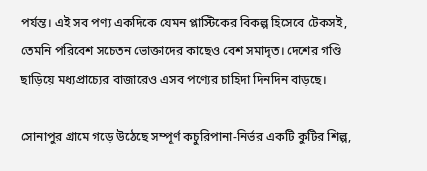পর্যন্ত। এই সব পণ্য একদিকে যেমন প্লাস্টিকের বিকল্প হিসেবে টেকসই, তেমনি পরিবেশ সচেতন ভোক্তাদের কাছেও বেশ সমাদৃত। দেশের গণ্ডি ছাড়িয়ে মধ্যপ্রাচ্যের বাজারেও এসব পণ্যের চাহিদা দিনদিন বাড়ছে।

সোনাপুর গ্রামে গড়ে উঠেছে সম্পূর্ণ কচুরিপানা-নির্ভর একটি কুটির শিল্প,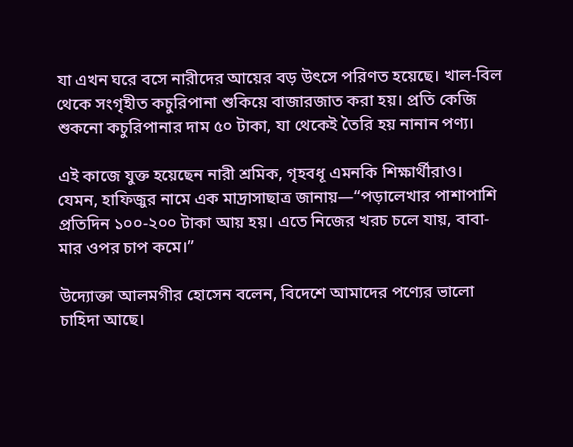যা এখন ঘরে বসে নারীদের আয়ের বড় উৎসে পরিণত হয়েছে। খাল-বিল থেকে সংগৃহীত কচুরিপানা শুকিয়ে বাজারজাত করা হয়। প্রতি কেজি শুকনো কচুরিপানার দাম ৫০ টাকা, যা থেকেই তৈরি হয় নানান পণ্য।

এই কাজে যুক্ত হয়েছেন নারী শ্রমিক, গৃহবধূ এমনকি শিক্ষার্থীরাও। যেমন, হাফিজুর নামে এক মাদ্রাসাছাত্র জানায়—“পড়ালেখার পাশাপাশি প্রতিদিন ১০০-২০০ টাকা আয় হয়। এতে নিজের খরচ চলে যায়, বাবা-মার ওপর চাপ কমে।”

উদ্যোক্তা আলমগীর হোসেন বলেন, বিদেশে আমাদের পণ্যের ভালো চাহিদা আছে।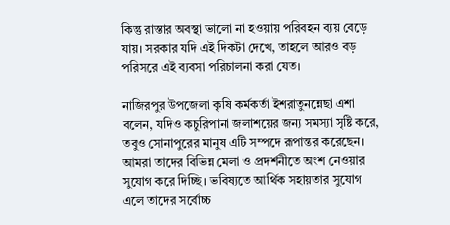কিন্তু রাস্তার অবস্থা ভালো না হওয়ায় পরিবহন ব্যয় বেড়ে যায়। সরকার যদি এই দিকটা দেখে, তাহলে আরও বড় পরিসরে এই ব্যবসা পরিচালনা করা যেত।

নাজিরপুর উপজেলা কৃষি কর্মকর্তা ইশরাতুনন্নেছা এশা বলেন, যদিও কচুরিপানা জলাশয়ের জন্য সমস্যা সৃষ্টি করে, তবুও সোনাপুরের মানুষ এটি সম্পদে রূপান্তর করেছেন। আমরা তাদের বিভিন্ন মেলা ও প্রদর্শনীতে অংশ নেওয়ার সুযোগ করে দিচ্ছি। ভবিষ্যতে আর্থিক সহায়তার সুযোগ এলে তাদের সর্বোচ্চ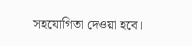সহযোগিতা দেওয়া হবে।